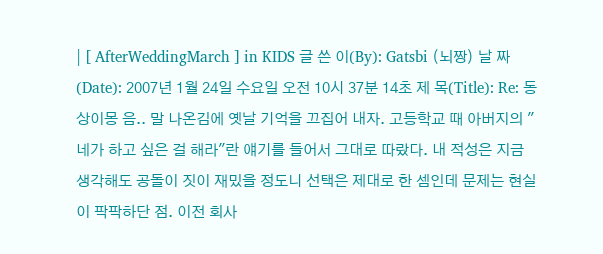| [ AfterWeddingMarch ] in KIDS 글 쓴 이(By): Gatsbi (뇌짱) 날 짜 (Date): 2007년 1월 24일 수요일 오전 10시 37분 14초 제 목(Title): Re: 동상이몽 음.. 말 나온김에 옛날 기억을 끄집어 내자. 고등학교 때 아버지의 "네가 하고 싶은 걸 해라"란 얘기를 들어서 그대로 따랐다. 내 적성은 지금 생각해도 공돌이 짓이 재밌을 정도니 선택은 제대로 한 셈인데 문제는 현실이 팍팍하단 점. 이전 회사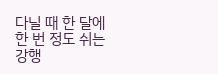다닐 때 한 달에 한 번 정도 쉬는 강행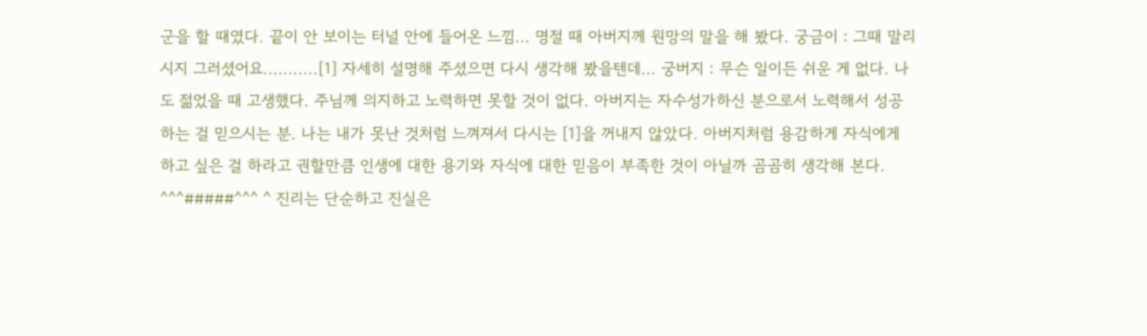군을 할 때였다. 끝이 안 보이는 터널 안에 들어온 느낌... 명절 때 아버지께 원망의 말을 해 봤다. 궁금이 : 그때 말리시지 그러셨어요...........[1] 자세히 설명해 주셨으면 다시 생각해 봤을텐데... 궁버지 : 무슨 일이든 쉬운 게 없다. 나도 젊었을 때 고생했다. 주님께 의지하고 노력하면 못할 것이 없다. 아버지는 자수성가하신 분으로서 노력해서 성공하는 걸 믿으시는 분. 나는 내가 못난 것처럼 느껴져서 다시는 [1]을 꺼내지 않았다. 아버지처럼 용감하게 자식에게 하고 싶은 걸 하라고 권할만큼 인생에 대한 용기와 자식에 대한 믿음이 부족한 것이 아닐까 곰곰히 생각해 본다. ^^^#####^^^ ^ 진리는 단순하고 진실은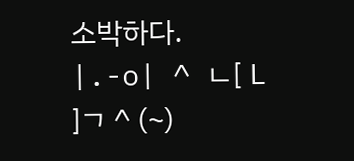소박하다. |.-o| ^ ㄴ[ L ]ㄱ ^ (~)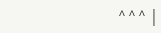^^^ |